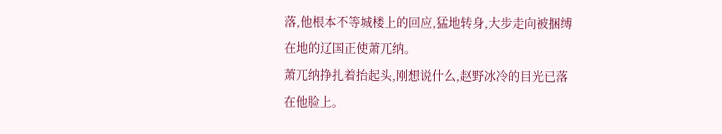落,他根本不等城楼上的回应,猛地转身,大步走向被捆缚在地的辽国正使萧兀纳。
萧兀纳挣扎着抬起头,刚想说什么,赵野冰冷的目光已落在他脸上。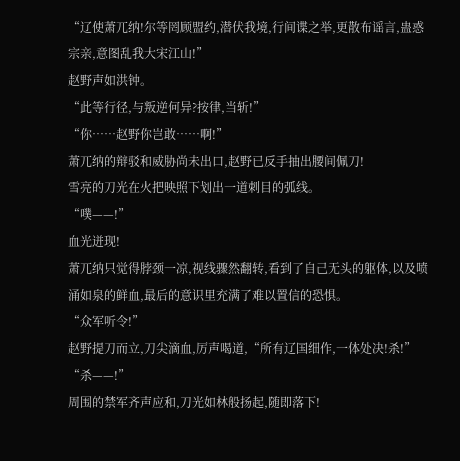“辽使萧兀纳!尔等罔顾盟约,潜伏我境,行间谍之举,更散布谣言,蛊惑宗亲,意图乱我大宋江山!”
赵野声如洪钟。
“此等行径,与叛逆何异?按律,当斩!”
“你……赵野你岂敢……啊!”
萧兀纳的辩驳和威胁尚未出口,赵野已反手抽出腰间佩刀!
雪亮的刀光在火把映照下划出一道刺目的弧线。
“噗——!”
血光迸现!
萧兀纳只觉得脖颈一凉,视线骤然翻转,看到了自己无头的躯体,以及喷涌如泉的鲜血,最后的意识里充满了难以置信的恐惧。
“众军听令!”
赵野提刀而立,刀尖滴血,厉声喝道,“所有辽国细作,一体处决!杀!”
“杀——!”
周围的禁军齐声应和,刀光如林般扬起,随即落下!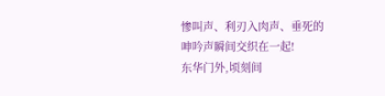惨叫声、利刃入肉声、垂死的呻吟声瞬间交织在一起!
东华门外,顷刻间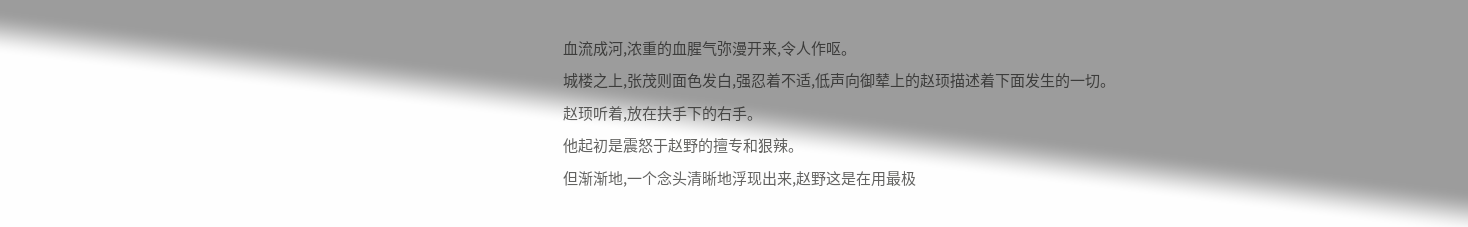血流成河,浓重的血腥气弥漫开来,令人作呕。
城楼之上,张茂则面色发白,强忍着不适,低声向御辇上的赵顼描述着下面发生的一切。
赵顼听着,放在扶手下的右手。
他起初是震怒于赵野的擅专和狠辣。
但渐渐地,一个念头清晰地浮现出来,赵野这是在用最极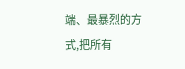端、最暴烈的方式,把所有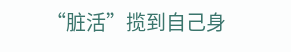“脏活”揽到自己身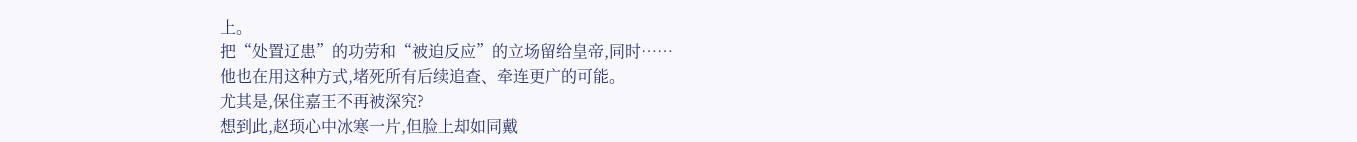上。
把“处置辽患”的功劳和“被迫反应”的立场留给皇帝,同时……
他也在用这种方式,堵死所有后续追查、牵连更广的可能。
尤其是,保住嘉王不再被深究?
想到此,赵顼心中冰寒一片,但脸上却如同戴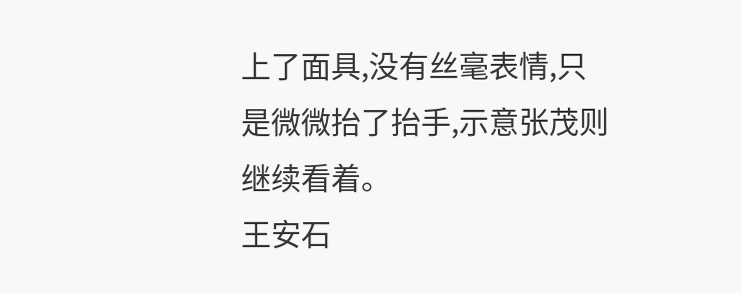上了面具,没有丝毫表情,只是微微抬了抬手,示意张茂则继续看着。
王安石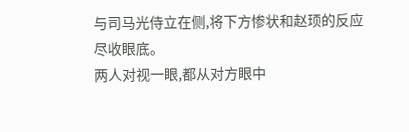与司马光侍立在侧,将下方惨状和赵顼的反应尽收眼底。
两人对视一眼,都从对方眼中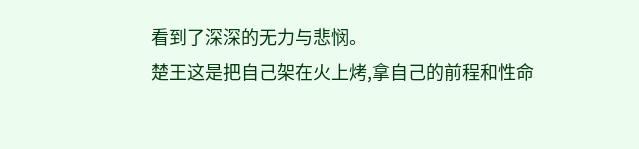看到了深深的无力与悲悯。
楚王这是把自己架在火上烤,拿自己的前程和性命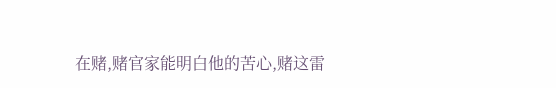在赌,赌官家能明白他的苦心,赌这雷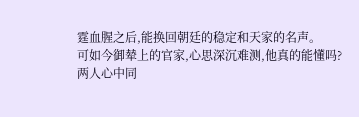霆血腥之后,能换回朝廷的稳定和天家的名声。
可如今御辇上的官家,心思深沉难测,他真的能懂吗?
两人心中同